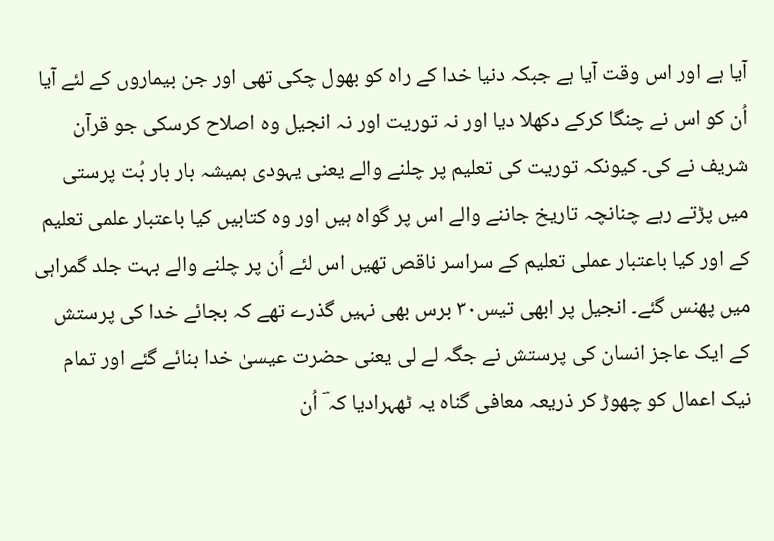آیا ہے اور اس وقت آیا ہے جبکہ دنیا خدا کے راہ کو بھول چکی تھی اور جن بیماروں کے لئے آیا اُن کو اس نے چنگا کرکے دکھلا دیا اور نہ توریت اور نہ انجیل وہ اصلاح کرسکی جو قرآن شریف نے کی۔ کیونکہ توریت کی تعلیم پر چلنے والے یعنی یہودی ہمیشہ بار بار بُت پرستی میں پڑتے رہے چنانچہ تاریخ جاننے والے اس پر گواہ ہیں اور وہ کتابیں کیا باعتبار علمی تعلیم کے اور کیا باعتبار عملی تعلیم کے سراسر ناقص تھیں اس لئے اُن پر چلنے والے بہت جلد گمراہی میں پھنس گئے۔ انجیل پر ابھی تیس۳۰ برس بھی نہیں گذرے تھے کہ بجائے خدا کی پرستش کے ایک عاجز انسان کی پرستش نے جگہ لے لی یعنی حضرت عیسیٰ خدا بنائے گئے اور تمام نیک اعمال کو چھوڑ کر ذریعہ معافی گناہ یہ ٹھہرادیا کہ ؔ اُن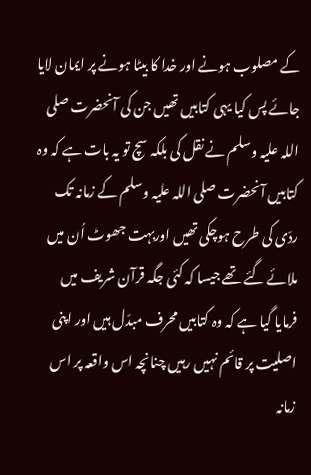کے مصلوب ہونے اور خدا کا بیٹا ہونے پر ایمان لایا جائے پس کیا یہی کتابیں تھیں جن کی آنحضرت صلی اللہ علیہ وسلم نے نقل کی بلکہ سچ تو یہ بات ہے کہ وہ کتابیں آنحضرت صلی اللہ علیہ وسلم کے زمانہ تک ردّی کی طرح ہوچکی تھیں اوربہت جھوٹ اُن میں ملائے گئے تھے جیسا کہ کئی جگہ قرآن شریف میں فرمایا گیا ہے کہ وہ کتابیں محرف مبدّل ہیں اور اپنی اصلیت پر قائم نہیں رہیں چنانچہ اس واقعہ پر اس زمانہ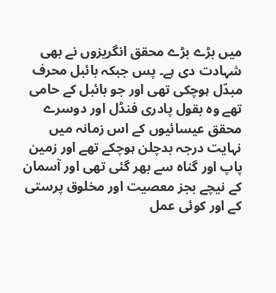میں بڑے بڑے محقق انگریزوں نے بھی شہادت دی ہے۔ پس جبکہ بائبل محرف مبدّل ہوچکی تھی اور جو بائبل کے حامی تھے وہ بقول پادری فنڈل اور دوسرے محقق عیسائیوں کے اس زمانہ میں نہایت درجہ بدچلن ہوچکے تھے اور زمین پاپ اور گناہ سے بھر گئی تھی اور آسمان کے نیچے بجز معصیت اور مخلوق پرستی کے اور کوئی عمل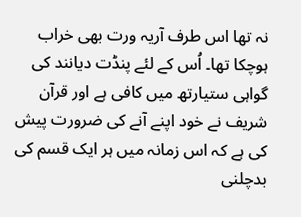نہ تھا اس طرف آریہ ورت بھی خراب ہوچکا تھا۔ اُس کے لئے پنڈت دیانند کی گواہی ستیارتھ میں کافی ہے اور قرآن شریف نے خود اپنے آنے کی ضرورت پیش کی ہے کہ اس زمانہ میں ہر ایک قسم کی بدچلنی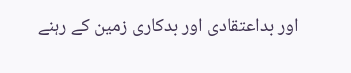اور بداعتقادی اور بدکاری زمین کے رہنے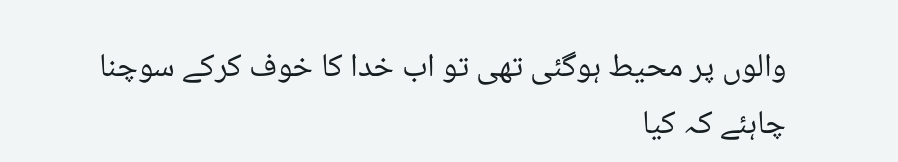والوں پر محیط ہوگئی تھی تو اب خدا کا خوف کرکے سوچنا چاہئے کہ کیا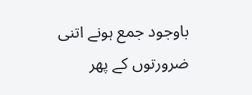باوجود جمع ہونے اتنی ضرورتوں کے پھر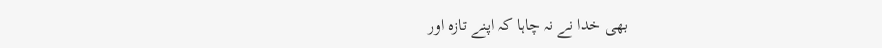بھی خدا نے نہ چاہا کہ اپنے تازہ اور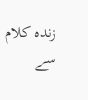زندہ کلام سے